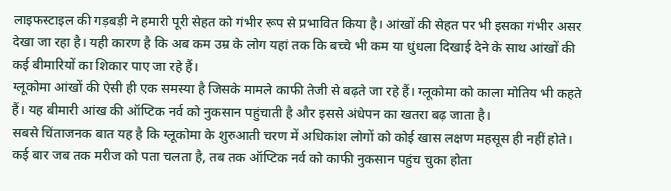लाइफस्टाइल की गड़बड़ी ने हमारी पूरी सेहत को गंभीर रूप से प्रभावित किया है। आंखों की सेहत पर भी इसका गंभीर असर देखा जा रहा है। यही कारण है कि अब कम उम्र के लोग यहां तक कि बच्चे भी कम या धुंधला दिखाई देने के साथ आंखों की कई बीमारियों का शिकार पाए जा रहे हैं।
ग्लूकोमा आंखों की ऐसी ही एक समस्या है जिसके मामले काफी तेजी से बढ़ते जा रहे हैं। ग्लूकोमा को काला मोतिय भी कहते हैं। यह बीमारी आंख की ऑप्टिक नर्व को नुकसान पहुंचाती है और इससे अंधेपन का खतरा बढ़ जाता है।
सबसे चिंताजनक बात यह है कि ग्लूकोमा के शुरुआती चरण में अधिकांश लोगों को कोई खास लक्षण महसूस ही नहीं होते। कई बार जब तक मरीज को पता चलता है, तब तक ऑप्टिक नर्व को काफी नुकसान पहुंच चुका होता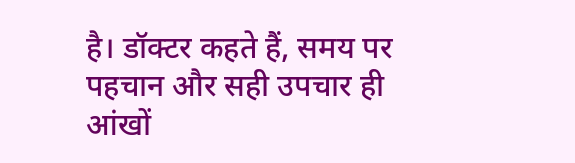है। डॉक्टर कहते हैं, समय पर पहचान और सही उपचार ही आंखों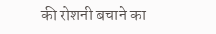की रोशनी बचाने का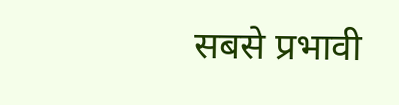सबसे प्रभावी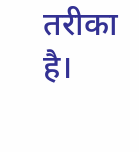तरीका है।